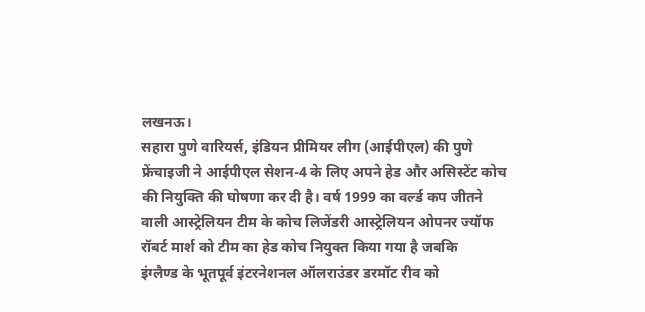लखनऊ।
सहारा पुणे वारियर्स, इंडियन प्रीमियर लीग (आईपीएल) की पुणे
फ्रेंचाइजी ने आईपीएल सेशन-4 के लिए अपने हेड और असिस्टेंट कोच
की नियुक्ति की घोषणा कर दी है। वर्ष 1999 का वर्ल्ड कप जीतने
वाली आस्ट्रेलियन टीम के कोच लिजेंडरी आस्ट्रेलियन ओपनर ज्यॉफ
रॉबर्ट मार्श को टीम का हेड कोच नियुक्त किया गया है जबकि
इंग्लैण्ड के भूतपूर्व इंटरनेशनल ऑलराउंडर डरमॉट रीव को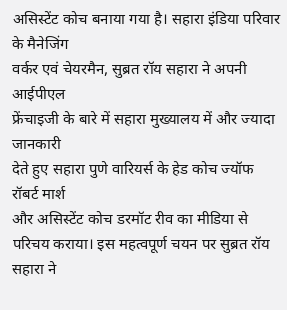असिस्टेंट कोच बनाया गया है। सहारा इंडिया परिवार के मैनेजिंग
वर्कर एवं चेयरमैन, सुब्रत रॉय सहारा ने अपनी आईपीएल
फ्रेंचाइजी के बारे में सहारा मुख्यालय में और ज्यादा जानकारी
देते हुए सहारा पुणे वारियर्स के हेड कोच ज्यॉफ रॉबर्ट मार्श
और असिस्टेंट कोच डरमॉट रीव का मीडिया से परिचय कराया। इस महत्वपूर्ण चयन पर सुब्रत रॉय सहारा ने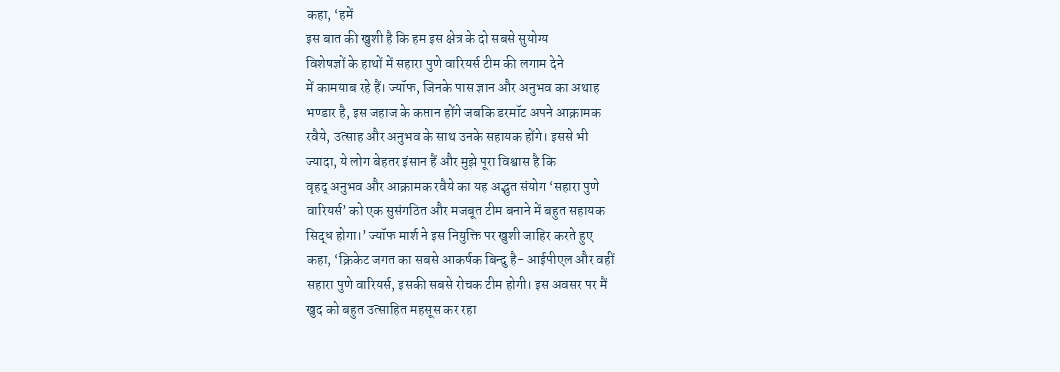कहा, ‘हमें
इस बात की खुशी है कि हम इस क्षेत्र के दो सबसे सुयोग्य
विशेषज्ञों के हाथों में सहारा पुणे वारियर्स टीम की लगाम देने
में कामयाब रहे हैं। ज्यॉफ, जिनके पास ज्ञान और अनुभव का अथाह
भण्डार है, इस जहाज के कप्तान होंगे जबकि डरमॉट अपने आक्रामक
रवैये, उत्साह और अनुभव के साथ उनके सहायक होंगे। इससे भी
ज्यादा, ये लोग बेहतर इंसान हैं और मुझे पूरा विश्वास है कि
वृहद् अनुभव और आक्रामक रवैये का यह अद्भुत संयोग ‘सहारा पुणे
वारियर्स’ को एक सुसंगठित और मजबूत टीम बनाने में बहुत सहायक
सिद्ध होगा।’ ज्यॉफ मार्श ने इस नियुक्ति पर खुशी जाहिर करते हुए
कहा, ‘क्रिकेट जगत का सबसे आकर्षक बिन्दु है- आईपीएल और वहीं
सहारा पुणे वारियर्स, इसकी सबसे रोचक टीम होगी। इस अवसर पर मैं
खुद को बहुत उत्साहित महसूस कर रहा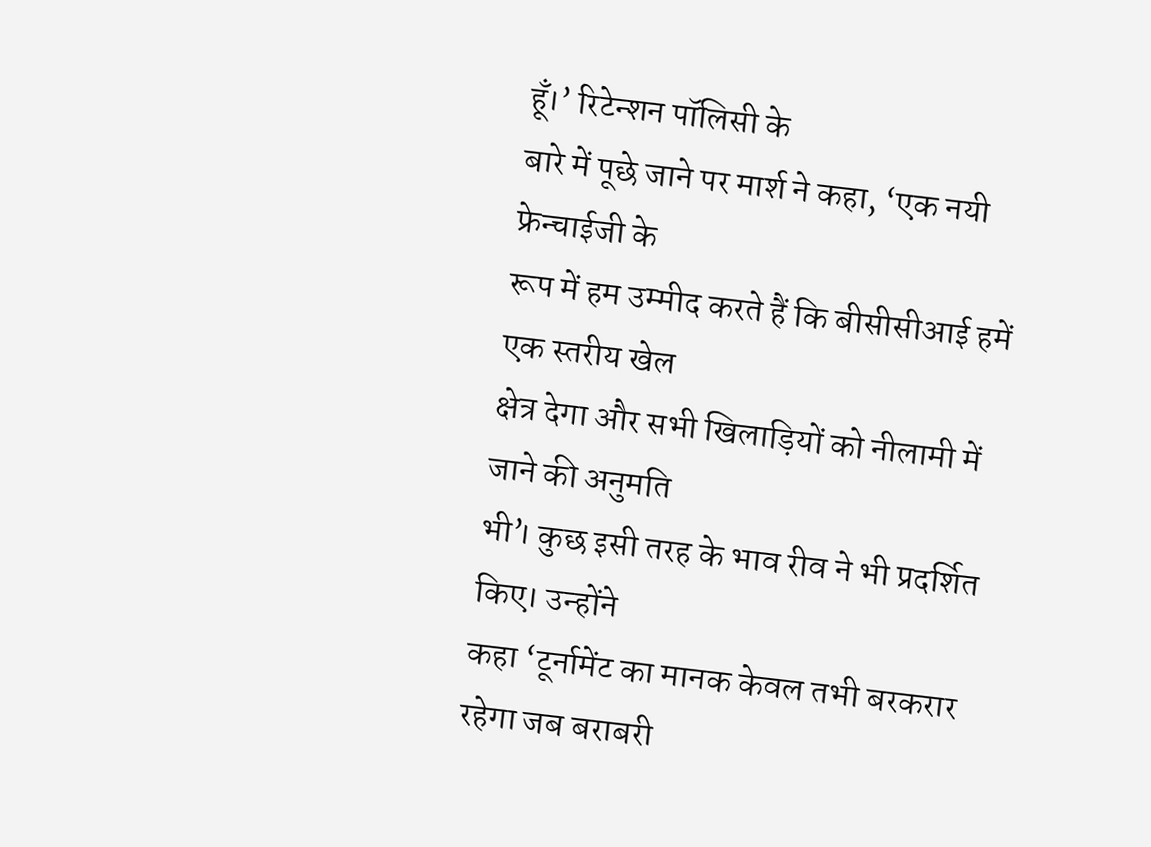हूँ।’ रिटेन्शन पॉलिसी के
बारे में पूछे जाने पर मार्श ने कहा, ‘एक नयी फ्रेन्चाईजी के
रूप में हम उम्मीद करते हैं कि बीसीसीआई हमें एक स्तरीय खेल
क्षेत्र देगा और सभी खिलाड़ियों को नीलामी में जाने की अनुमति
भी’। कुछ इसी तरह के भाव रीव ने भी प्रदर्शित किए। उन्होंने
कहा ‘टूर्नामेंट का मानक केवल तभी बरकरार रहेगा जब बराबरी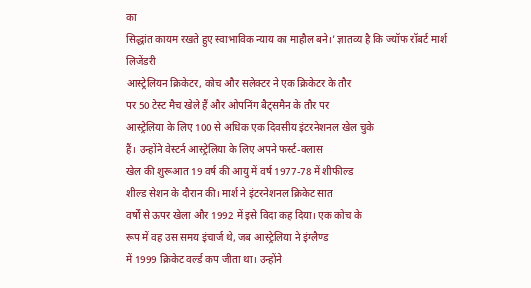का
सिद्धांत कायम रखते हुए स्वाभाविक न्याय का माहौल बने।’ ज्ञातव्य है कि ज्यॉफ रॉबर्ट मार्श लिजेंडरी
आस्ट्रेलियन क्रिकेटर, कोच और सलेक्टर ने एक क्रिकेटर के तौर
पर 50 टेस्ट मैच खेले हैं और ओपनिंग बैट्समैन के तौर पर
आस्ट्रेलिया के लिए 100 से अधिक एक दिवसीय इंटरनेशनल खेल चुके
हैं। उन्होंने वेस्टर्न आस्ट्रेलिया के लिए अपने फर्स्ट-क्लास
खेल की शुरूआत 19 वर्ष की आयु में वर्ष 1977-78 में शीफील्ड
शील्ड सेशन के दौरान की। मार्श ने इंटरनेशनल क्रिकेट सात
वर्षों से ऊपर खेला और 1992 में इसे विदा कह दिया। एक कोच के
रूप में वह उस समय इंचार्ज थे, जब आस्ट्रेलिया ने इंग्लैण्ड
में 1999 क्रिकेट वर्ल्ड कप जीता था। उन्होंने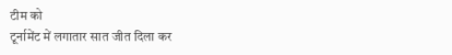टीम को
टूर्नामेंट में लगातार सात जीत दिला कर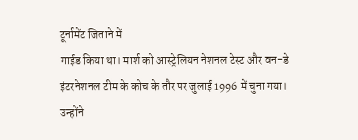टूर्नामेंट जिताने में
गाईड किया था। मार्श को आस्ट्रेलियन नेशनल टेस्ट और वन-डे
इंटरनेशनल टीम के कोच के तौर पर जुलाई 1996 में चुना गया।
उन्होंने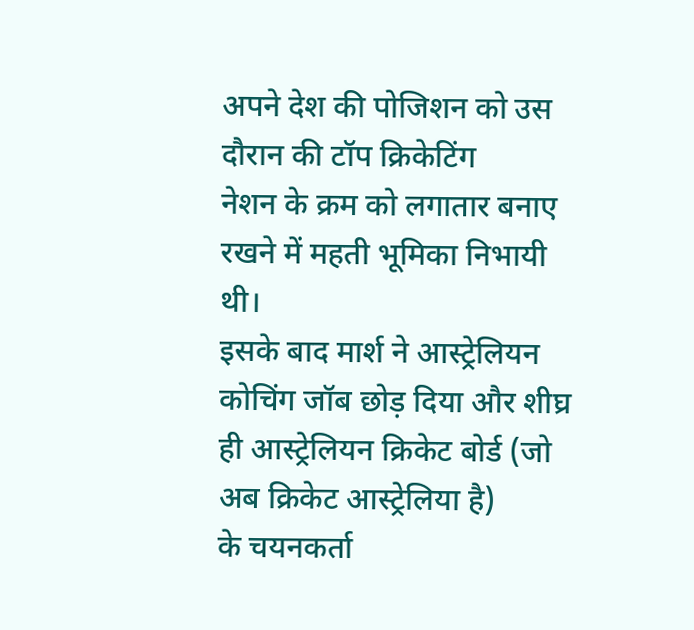अपने देश की पोजिशन को उस दौरान की टॉप क्रिकेटिंग
नेशन के क्रम को लगातार बनाए रखने में महती भूमिका निभायी थी।
इसके बाद मार्श ने आस्ट्रेलियन कोचिंग जॉब छोड़ दिया और शीघ्र
ही आस्ट्रेलियन क्रिकेट बोर्ड (जो अब क्रिकेट आस्ट्रेलिया है)
के चयनकर्ता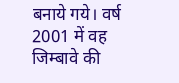बनाये गये। वर्ष 2001 में वह जिम्बावे की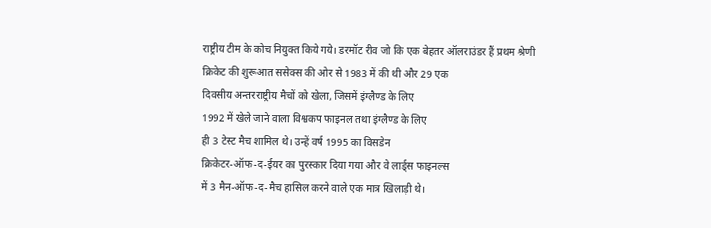राष्ट्रीय टीम के कोच नियुक्त किये गये। डरमॉट रीव जो कि एक बेहतर ऑलराउंडर हैं प्रथम श्रेणी
क्रिकेट की शुरूआत ससेक्स की ओर से 1983 में की थी और 29 एक
दिवसीय अन्तरराष्ट्रीय मैचों को खेला, जिसमें इंग्लैण्ड के लिए
1992 में खेले जाने वाला विश्वकप फाइनल तथा इंग्लैण्ड के लिए
ही 3 टेस्ट मैच शामिल थे। उन्हें वर्ष 1995 का विसडेन
क्रिकेटर-ऑफ-द-ईयर का पुरस्कार दिया गया और वे लार्ड्स फाइनल्स
में 3 मैन-ऑफ-द-मैच हासिल करने वाले एक मात्र खिलाड़ी थे।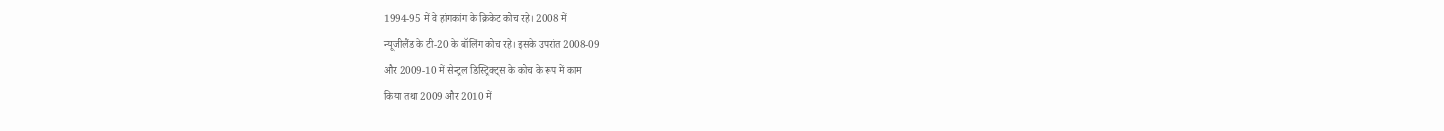1994-95 में वे हांगकांग के क्रिकेट कोच रहे। 2008 में
न्यूजीलैंड के टी-20 के बॉलिंग कोच रहे। इसके उपरांत 2008-09
और 2009-10 में सेन्ट्रल डिस्ट्रिक्ट्स के कोच के रूप में काम
किया तथा 2009 और 2010 में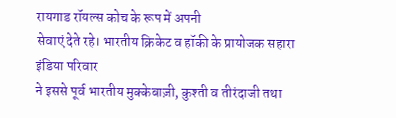रायगाड रॉयल्स कोच के रूप में अपनी
सेवाएं देते रहे। भारतीय क्रिकेट व हॉकी के प्रायोजक सहारा इंडिया परिवार
ने इससे पूर्व भारतीय मुक्केबाज़ी, कुश्ती व तीरंदाजी तथा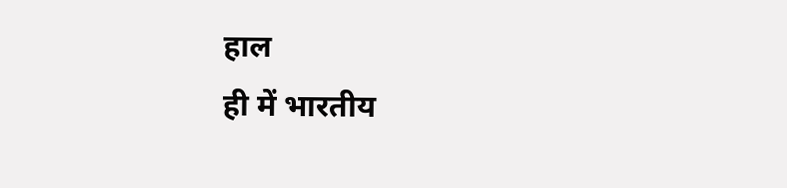हाल
ही में भारतीय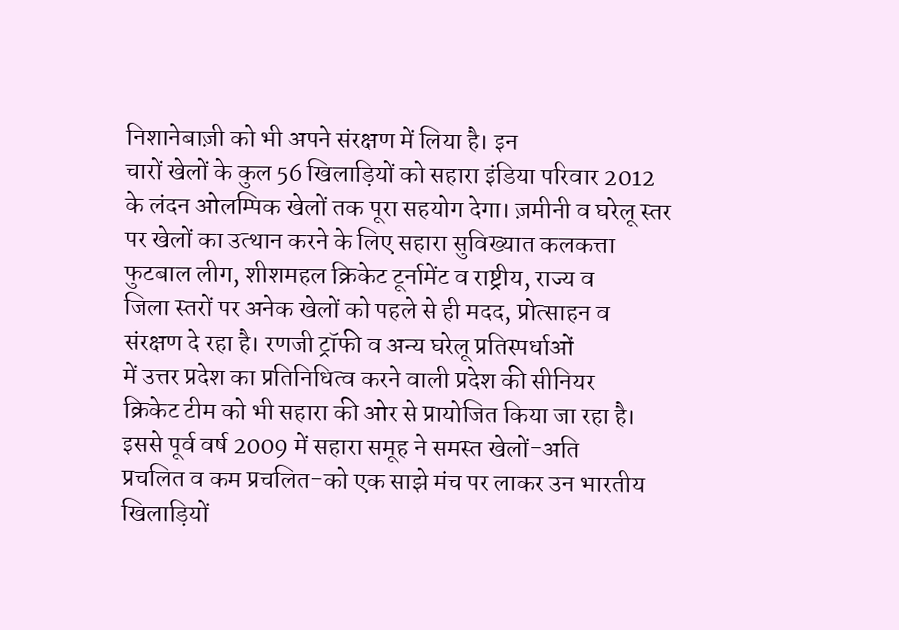निशानेबाज़ी को भी अपने संरक्षण में लिया है। इन
चारों खेलों के कुल 56 खिलाड़ियों को सहारा इंडिया परिवार 2012
के लंदन ओलम्पिक खेलों तक पूरा सहयोग देगा। ज़मीनी व घरेलू स्तर
पर खेलों का उत्थान करने के लिए सहारा सुविख्यात कलकत्ता
फुटबाल लीग, शीशमहल क्रिकेट टूर्नामेंट व राष्ट्रीय, राज्य व
जिला स्तरों पर अनेक खेलों को पहले से ही मदद, प्रोत्साहन व
संरक्षण दे रहा है। रणजी ट्रॉफी व अन्य घरेलू प्रतिस्पर्धाओं
में उत्तर प्रदेश का प्रतिनिधित्व करने वाली प्रदेश की सीनियर
क्रिकेट टीम को भी सहारा की ओर से प्रायोजित किया जा रहा है।
इससे पूर्व वर्ष 2009 में सहारा समूह ने समस्त खेलों-अति
प्रचलित व कम प्रचलित-को एक साझे मंच पर लाकर उन भारतीय
खिलाड़ियों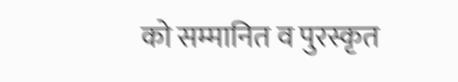को सम्मानित व पुरस्कृत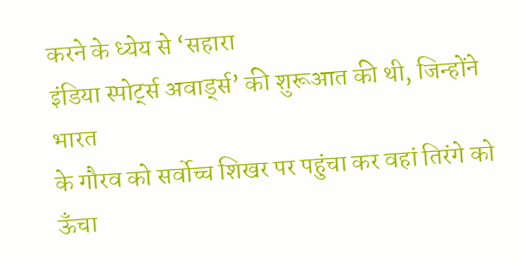करने के ध्येय से ‘सहारा
इंडिया स्पोर्ट्स अवार्ड्स’ की शुरूआत की थी, जिन्होंने भारत
के गौरव को सर्वोच्च शिखर पर पहुंचा कर वहां तिरंगे को ऊँचा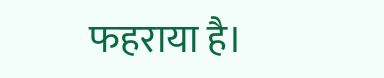फहराया है।